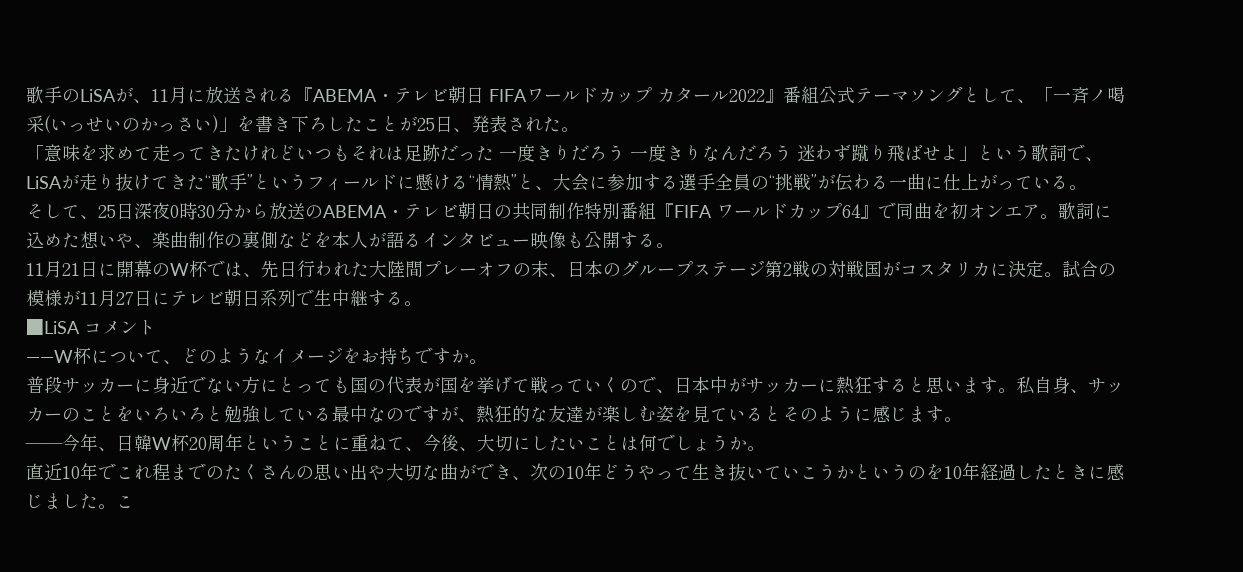歌手のLiSAが、11月に放送される『ABEMA・テレビ朝日 FIFAワールドカップ カタール2022』番組公式テーマソングとして、「一斉ノ喝采(いっせいのかっさい)」を書き下ろしたことが25日、発表された。
「意味を求めて走ってきたけれどいつもそれは足跡だった 一度きりだろう 一度きりなんだろう 迷わず蹴り飛ばせよ」という歌詞で、LiSAが走り抜けてきた“歌手”というフィールドに懸ける“情熱”と、大会に参加する選手全員の“挑戦”が伝わる一曲に仕上がっている。
そして、25日深夜0時30分から放送のABEMA・テレビ朝日の共同制作特別番組『FIFA ワールドカップ64』で同曲を初オンエア。歌詞に込めた想いや、楽曲制作の裏側などを本人が語るインタビュー映像も公開する。
11月21日に開幕のW杯では、先日行われた大陸間プレーオフの末、日本のグループステージ第2戦の対戦国がコスタリカに決定。試合の模様が11月27日にテレビ朝日系列で生中継する。
■LiSA コメント
――W杯について、どのようなイメージをお持ちですか。
普段サッカーに身近でない方にとっても国の代表が国を挙げて戦っていくので、日本中がサッカーに熱狂すると思います。私自身、サッカーのことをいろいろと勉強している最中なのですが、熱狂的な友達が楽しむ姿を見ているとそのように感じます。
――今年、日韓W杯20周年ということに重ねて、今後、大切にしたいことは何でしょうか。
直近10年でこれ程までのたくさんの思い出や大切な曲ができ、次の10年どうやって生き抜いていこうかというのを10年経過したときに感じました。こ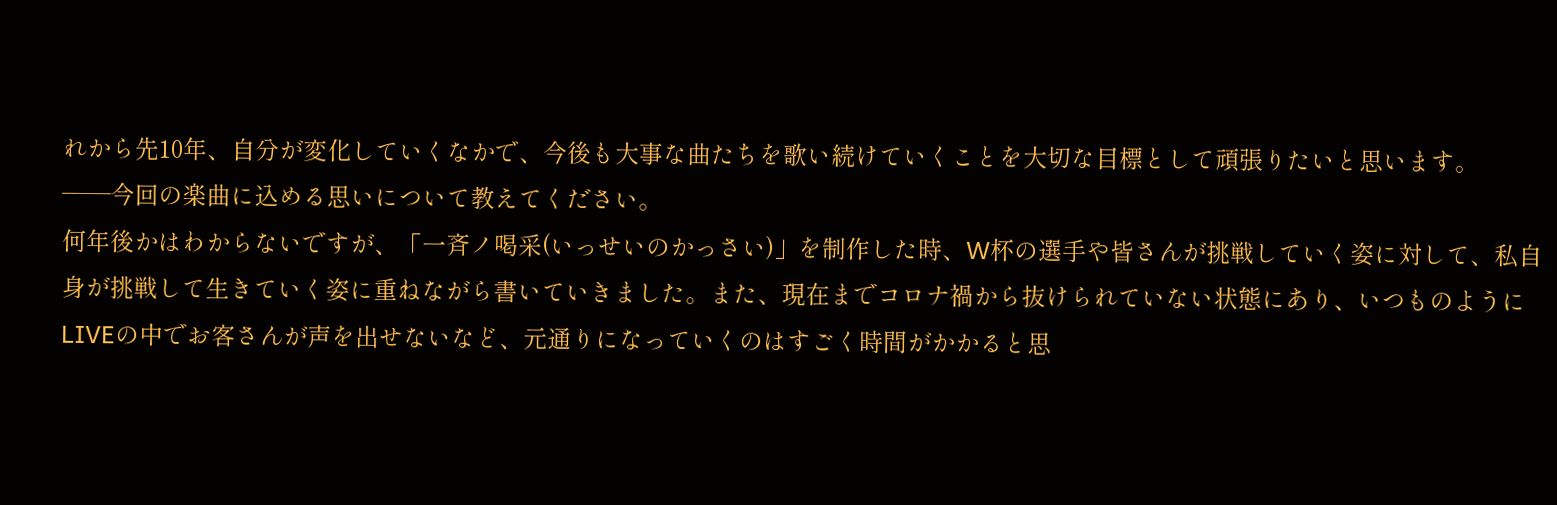れから先10年、自分が変化していくなかで、今後も大事な曲たちを歌い続けていくことを大切な目標として頑張りたいと思います。
――今回の楽曲に込める思いについて教えてください。
何年後かはわからないですが、「一斉ノ喝采(いっせいのかっさい)」を制作した時、W杯の選手や皆さんが挑戦していく姿に対して、私自身が挑戦して生きていく姿に重ねながら書いていきました。また、現在までコロナ禍から抜けられていない状態にあり、いつものようにLIVEの中でお客さんが声を出せないなど、元通りになっていくのはすごく時間がかかると思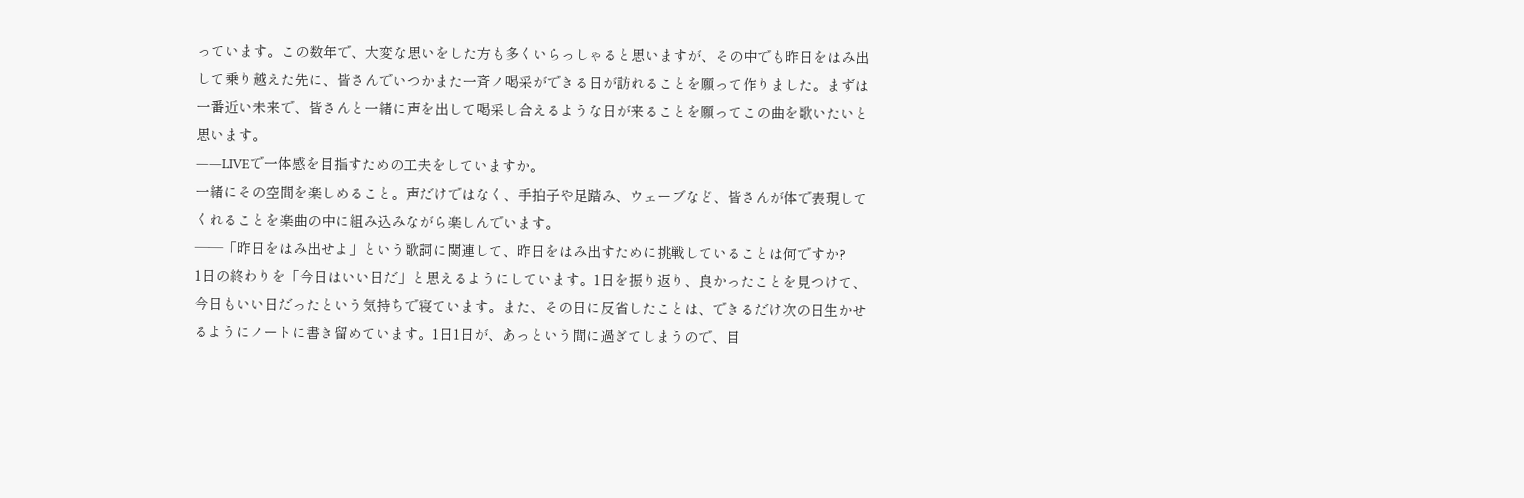っています。この数年で、大変な思いをした方も多くいらっしゃると思いますが、その中でも昨日をはみ出して乗り越えた先に、皆さんでいつかまた一斉ノ喝采ができる日が訪れることを願って作りました。まずは一番近い未来で、皆さんと一緒に声を出して喝采し合えるような日が来ることを願ってこの曲を歌いたいと思います。
――LIVEで一体感を目指すための工夫をしていますか。
一緒にその空間を楽しめること。声だけではなく、手拍子や足踏み、ウェーブなど、皆さんが体で表現してくれることを楽曲の中に組み込みながら楽しんでいます。
――「昨日をはみ出せよ」という歌詞に関連して、昨日をはみ出すために挑戦していることは何ですか?
1日の終わりを「今日はいい日だ」と思えるようにしています。1日を振り返り、良かったことを見つけて、今日もいい日だったという気持ちで寝ています。また、その日に反省したことは、できるだけ次の日生かせるようにノートに書き留めています。1日1日が、あっという間に過ぎてしまうので、目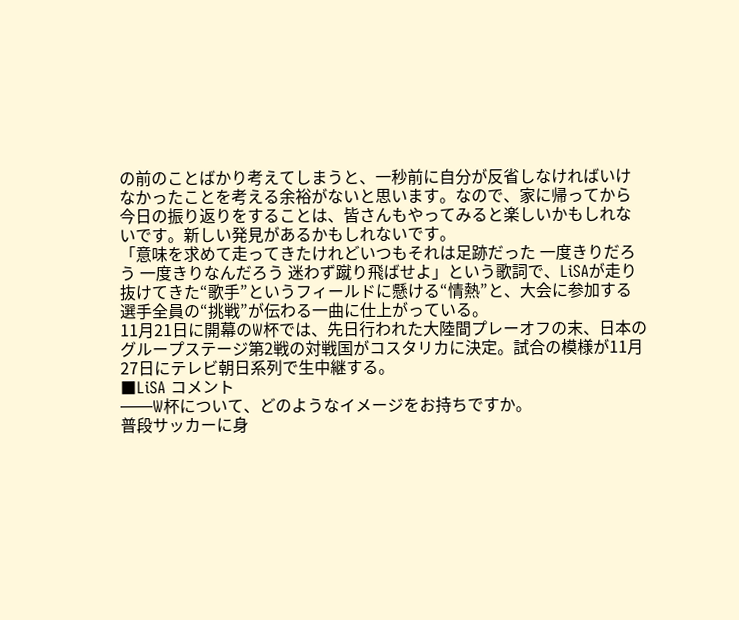の前のことばかり考えてしまうと、一秒前に自分が反省しなければいけなかったことを考える余裕がないと思います。なので、家に帰ってから今日の振り返りをすることは、皆さんもやってみると楽しいかもしれないです。新しい発見があるかもしれないです。
「意味を求めて走ってきたけれどいつもそれは足跡だった 一度きりだろう 一度きりなんだろう 迷わず蹴り飛ばせよ」という歌詞で、LiSAが走り抜けてきた“歌手”というフィールドに懸ける“情熱”と、大会に参加する選手全員の“挑戦”が伝わる一曲に仕上がっている。
11月21日に開幕のW杯では、先日行われた大陸間プレーオフの末、日本のグループステージ第2戦の対戦国がコスタリカに決定。試合の模様が11月27日にテレビ朝日系列で生中継する。
■LiSA コメント
――W杯について、どのようなイメージをお持ちですか。
普段サッカーに身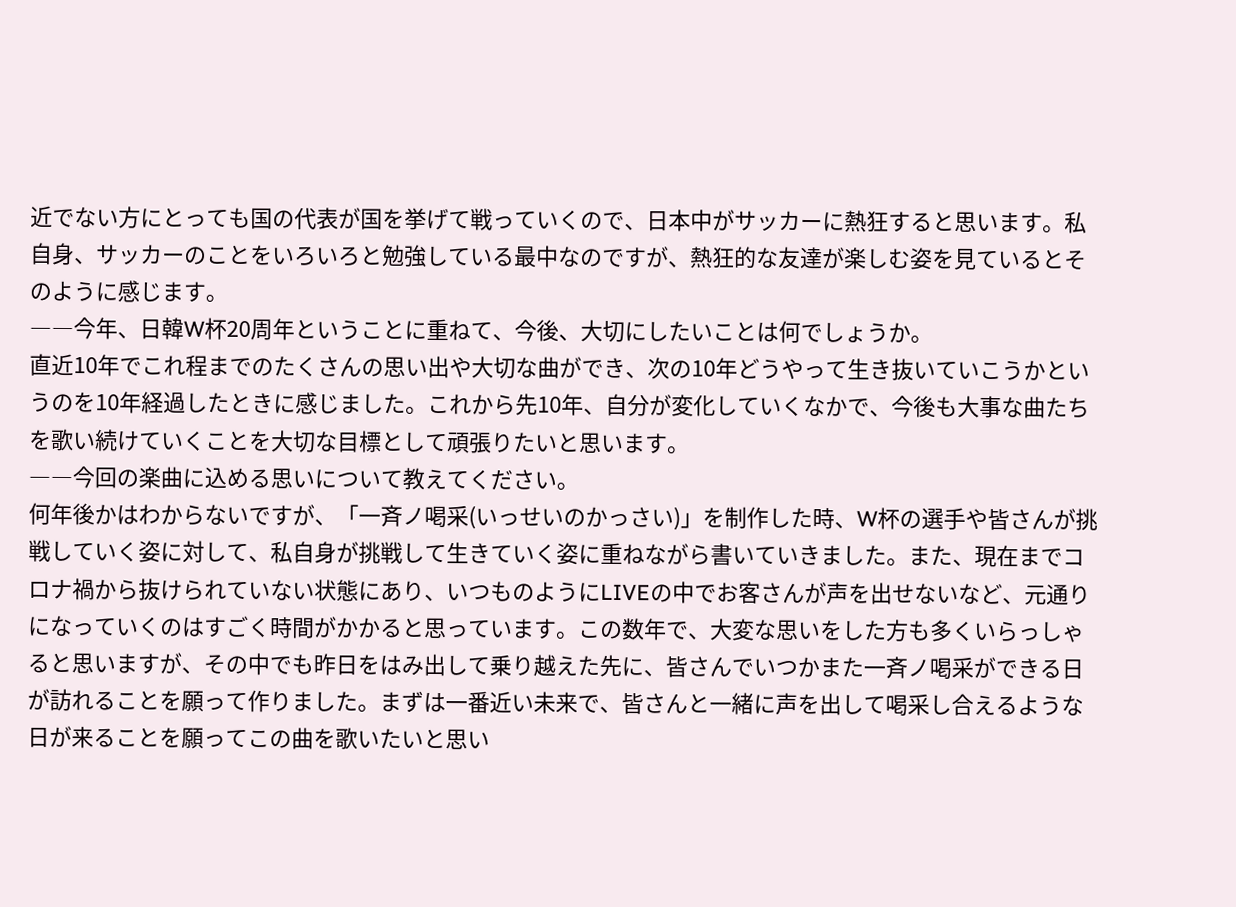近でない方にとっても国の代表が国を挙げて戦っていくので、日本中がサッカーに熱狂すると思います。私自身、サッカーのことをいろいろと勉強している最中なのですが、熱狂的な友達が楽しむ姿を見ているとそのように感じます。
――今年、日韓W杯20周年ということに重ねて、今後、大切にしたいことは何でしょうか。
直近10年でこれ程までのたくさんの思い出や大切な曲ができ、次の10年どうやって生き抜いていこうかというのを10年経過したときに感じました。これから先10年、自分が変化していくなかで、今後も大事な曲たちを歌い続けていくことを大切な目標として頑張りたいと思います。
――今回の楽曲に込める思いについて教えてください。
何年後かはわからないですが、「一斉ノ喝采(いっせいのかっさい)」を制作した時、W杯の選手や皆さんが挑戦していく姿に対して、私自身が挑戦して生きていく姿に重ねながら書いていきました。また、現在までコロナ禍から抜けられていない状態にあり、いつものようにLIVEの中でお客さんが声を出せないなど、元通りになっていくのはすごく時間がかかると思っています。この数年で、大変な思いをした方も多くいらっしゃると思いますが、その中でも昨日をはみ出して乗り越えた先に、皆さんでいつかまた一斉ノ喝采ができる日が訪れることを願って作りました。まずは一番近い未来で、皆さんと一緒に声を出して喝采し合えるような日が来ることを願ってこの曲を歌いたいと思い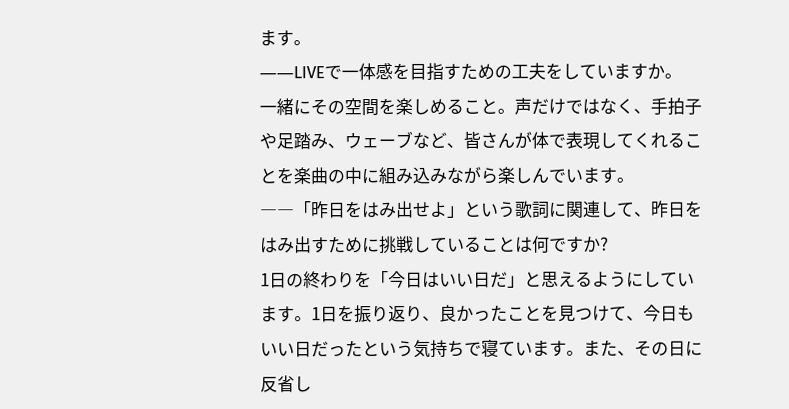ます。
――LIVEで一体感を目指すための工夫をしていますか。
一緒にその空間を楽しめること。声だけではなく、手拍子や足踏み、ウェーブなど、皆さんが体で表現してくれることを楽曲の中に組み込みながら楽しんでいます。
――「昨日をはみ出せよ」という歌詞に関連して、昨日をはみ出すために挑戦していることは何ですか?
1日の終わりを「今日はいい日だ」と思えるようにしています。1日を振り返り、良かったことを見つけて、今日もいい日だったという気持ちで寝ています。また、その日に反省し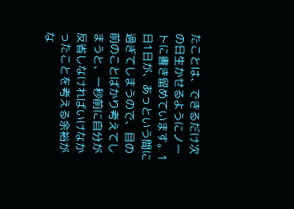たことは、できるだけ次の日生かせるようにノートに書き留めています。1日1日が、あっという間に過ぎてしまうので、目の前のことばかり考えてしまうと、一秒前に自分が反省しなければいけなかったことを考える余裕がな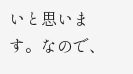いと思います。なので、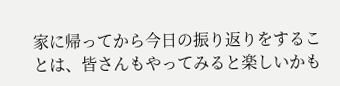家に帰ってから今日の振り返りをすることは、皆さんもやってみると楽しいかも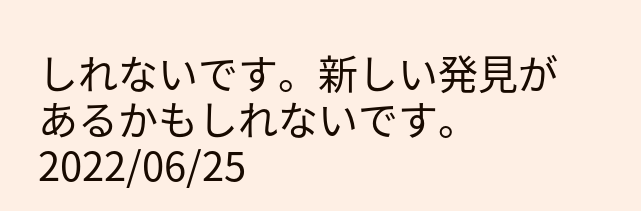しれないです。新しい発見があるかもしれないです。
2022/06/25